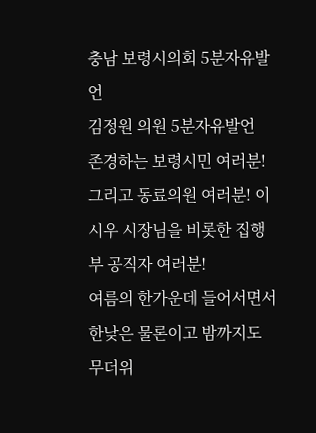충남 보령시의회 5분자유발언
김정원 의원 5분자유발언
존경하는 보령시민 여러분! 그리고 동료의원 여러분! 이시우 시장님을 비롯한 집행부 공직자 여러분!
여름의 한가운데 들어서면서 한낮은 물론이고 밤까지도 무더위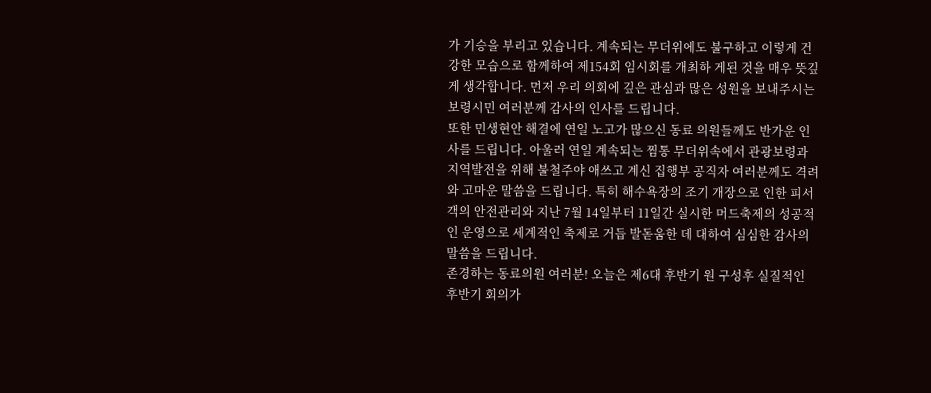가 기승을 부리고 있습니다. 계속되는 무더위에도 불구하고 이렇게 건강한 모습으로 함께하여 제154회 임시회를 개최하 게된 것을 매우 뜻깊게 생각합니다. 먼저 우리 의회에 깊은 관심과 많은 성원을 보내주시는 보령시민 여러분께 감사의 인사를 드립니다.
또한 민생현안 해결에 연일 노고가 많으신 동료 의원들께도 반가운 인사를 드립니다. 아울러 연일 계속되는 찜통 무더위속에서 관광보령과 지역발전을 위해 불철주야 애쓰고 계신 집행부 공직자 여러분께도 격려와 고마운 말씀을 드립니다. 특히 해수욕장의 조기 개장으로 인한 피서객의 안전관리와 지난 7월 14일부터 11일간 실시한 머드축제의 성공적인 운영으로 세계적인 축제로 거듭 발돋움한 데 대하여 심심한 감사의 말씀을 드립니다.
존경하는 동료의원 여러분! 오늘은 제6대 후반기 원 구성후 실질적인 후반기 회의가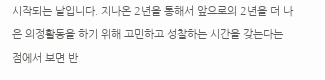시작되는 날입니다. 지나온 2년을 통해서 앞으로의 2년을 더 나은 의정활동을 하기 위해 고민하고 성찰하는 시간을 갖는다는 점에서 보면 반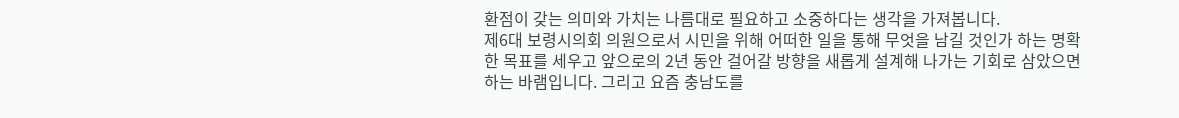환점이 갖는 의미와 가치는 나름대로 필요하고 소중하다는 생각을 가져봅니다.
제6대 보령시의회 의원으로서 시민을 위해 어떠한 일을 통해 무엇을 남길 것인가 하는 명확한 목표를 세우고 앞으로의 2년 동안 걸어갈 방향을 새롭게 설계해 나가는 기회로 삼았으면 하는 바램입니다. 그리고 요즘 충남도를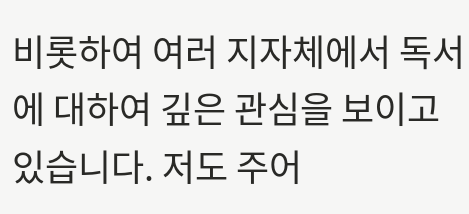비롯하여 여러 지자체에서 독서에 대하여 깊은 관심을 보이고 있습니다. 저도 주어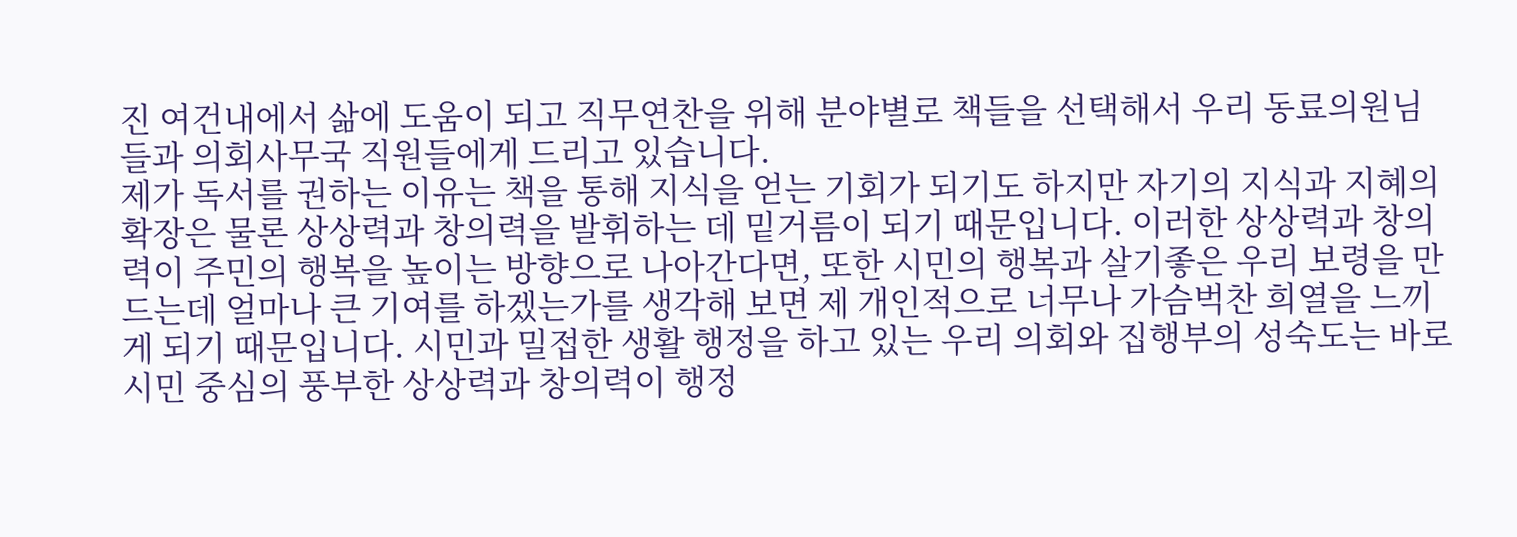진 여건내에서 삶에 도움이 되고 직무연찬을 위해 분야별로 책들을 선택해서 우리 동료의원님들과 의회사무국 직원들에게 드리고 있습니다.
제가 독서를 권하는 이유는 책을 통해 지식을 얻는 기회가 되기도 하지만 자기의 지식과 지혜의 확장은 물론 상상력과 창의력을 발휘하는 데 밑거름이 되기 때문입니다. 이러한 상상력과 창의력이 주민의 행복을 높이는 방향으로 나아간다면, 또한 시민의 행복과 살기좋은 우리 보령을 만드는데 얼마나 큰 기여를 하겠는가를 생각해 보면 제 개인적으로 너무나 가슴벅찬 희열을 느끼게 되기 때문입니다. 시민과 밀접한 생활 행정을 하고 있는 우리 의회와 집행부의 성숙도는 바로 시민 중심의 풍부한 상상력과 창의력이 행정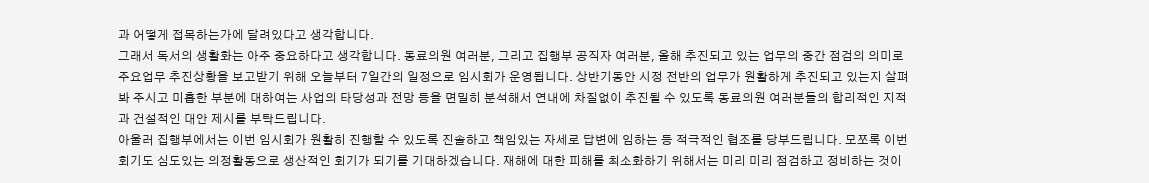과 어떻게 접목하는가에 달려있다고 생각합니다.
그래서 독서의 생활화는 아주 중요하다고 생각합니다. 동료의원 여러분, 그리고 집행부 공직자 여러분, 올해 추진되고 있는 업무의 중간 점검의 의미로 주요업무 추진상황을 보고받기 위해 오늘부터 7일간의 일정으로 임시회가 운영됩니다. 상반기동안 시정 전반의 업무가 원활하게 추진되고 있는지 살펴봐 주시고 미흡한 부분에 대하여는 사업의 타당성과 전망 등을 면밀히 분석해서 연내에 차질없이 추진될 수 있도록 동료의원 여러분들의 합리적인 지적과 건설적인 대안 제시를 부탁드립니다.
아울러 집행부에서는 이번 임시회가 원활히 진행할 수 있도록 진솔하고 책임있는 자세로 답변에 임하는 등 적극적인 협조를 당부드립니다. 모쪼록 이번 회기도 심도있는 의정활동으로 생산적인 회기가 되기를 기대하겠습니다. 재해에 대한 피해를 최소화하기 위해서는 미리 미리 점검하고 정비하는 것이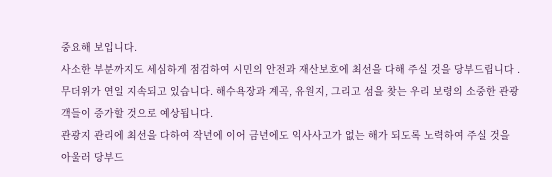중요해 보입니다.
사소한 부분까지도 세심하게 점검하여 시민의 안전과 재산보호에 최선을 다해 주실 것을 당부드립니다 . 무더위가 연일 지속되고 있습니다. 해수욕장과 계곡, 유원지, 그리고 섬을 찾는 우리 보령의 소중한 관광객들이 증가할 것으로 예상됩니다.
관광지 관리에 최선을 다하여 작년에 이어 금년에도 익사사고가 없는 해가 되도록 노력하여 주실 것을 아울러 당부드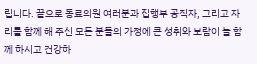립니다. 끝으로 동료의원 여러분과 집행부 공직자, 그리고 자리를 함께 해 주신 모든 분들의 가정에 큰 성취와 보람이 늘 함께 하시고 건강하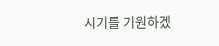시기를 기원하겠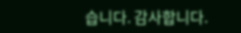습니다. 감사합니다.